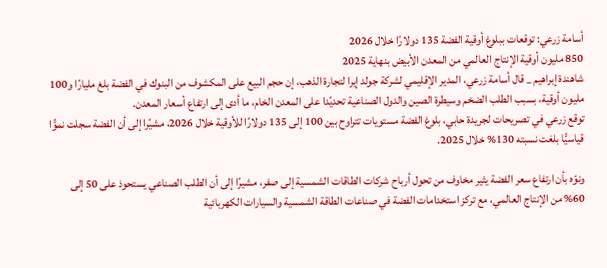أسامة زرعي: توقعات ببلوغ أوقية الفضة 135 دولارًا خلال 2026
850 مليون أوقية الإنتاج العالمي من المعدن الأبيض بنهاية 2025
شاهندة إبراهيم _ قال أسامة زرعي، المدير الإقليمي لشركة جولد إيرا لتجارة الذهب، إن حجم البيع على المكشوف من البنوك في الفضة بلغ مليارًا و100 مليون أوقية، بسبب الطلب الضخم وسيطرة الصين والدول الصناعية تحديًدا على المعدن الخام، ما أدى إلى ارتفاع أسعار المعدن.
توقع زرعي في تصريحات لجريدة حابي، بلوغ الفضة مستويات تتراوح بين 100 إلى 135 دولارًا للأوقية خلال 2026، مشيًرا إلى أن الفضة سجلت نموًّا قياسيًّا بلغت نسبته 130% خلال 2025.

ونوّه بأن ارتفاع سعر الفضة يثير مخاوف من تحول أرباح شركات الطاقات الشمسية إلى صفر، مشيرًا إلى أن الطلب الصناعي يستحوذ على 50 إلى 60% من الإنتاج العالمي، مع تركز استخدامات الفضة في صناعات الطاقة الشمسية والسيارات الكهربائية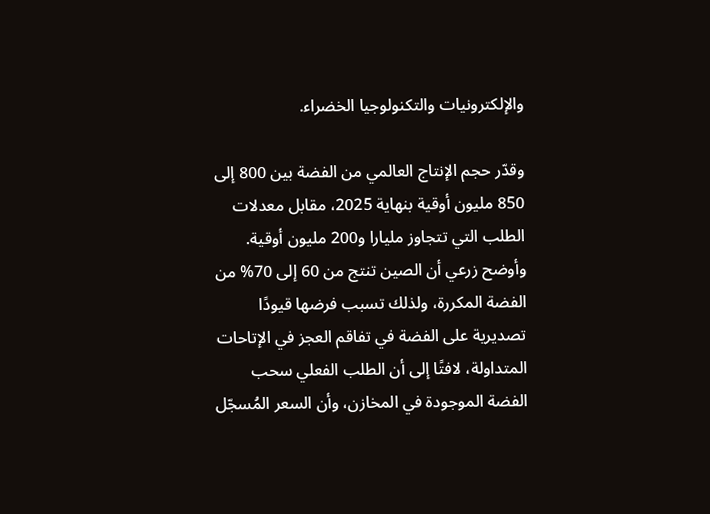والإلكترونيات والتكنولوجيا الخضراء.

وقدّر حجم الإنتاج العالمي من الفضة بين 800 إلى 850 مليون أوقية بنهاية 2025، مقابل معدلات الطلب التي تتجاوز مليارا و200 مليون أوقية.
وأوضح زرعي أن الصين تنتج من 60 إلى 70% من الفضة المكررة، ولذلك تسبب فرضها قيودًا تصديرية على الفضة في تفاقم العجز في الإتاحات المتداولة، لافتًا إلى أن الطلب الفعلي سحب الفضة الموجودة في المخازن، وأن السعر المُسجّل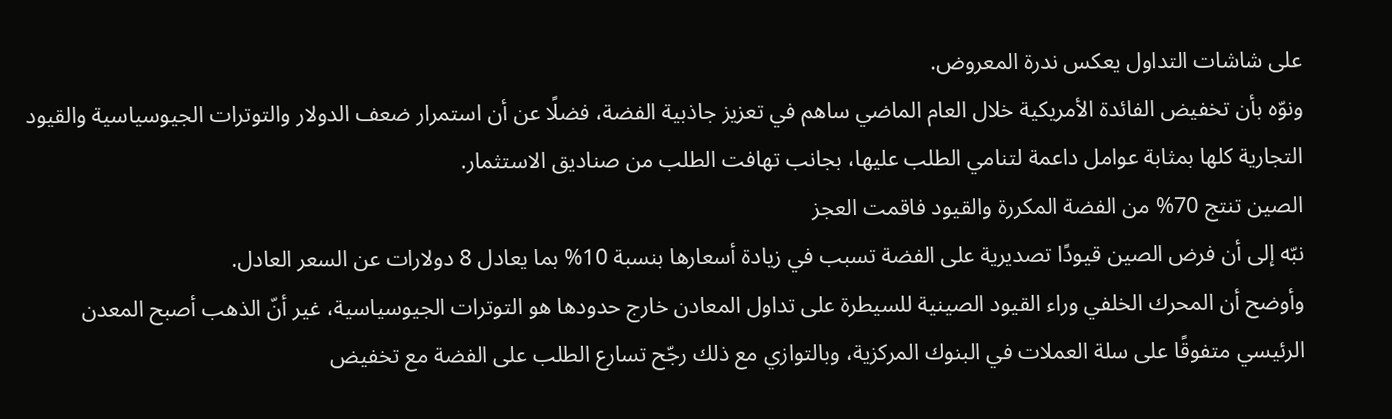على شاشات التداول يعكس ندرة المعروض.
ونوّه بأن تخفيض الفائدة الأمريكية خلال العام الماضي ساهم في تعزيز جاذبية الفضة، فضلًا عن أن استمرار ضعف الدولار والتوترات الجيوسياسية والقيود التجارية كلها بمثابة عوامل داعمة لتنامي الطلب عليها، بجانب تهافت الطلب من صناديق الاستثمار.
الصين تنتج 70% من الفضة المكررة والقيود فاقمت العجز
نبّه إلى أن فرض الصين قيودًا تصديرية على الفضة تسبب في زيادة أسعارها بنسبة 10% بما يعادل 8 دولارات عن السعر العادل.
وأوضح أن المحرك الخلفي وراء القيود الصينية للسيطرة على تداول المعادن خارج حدودها هو التوترات الجيوسياسية، غير أنّ الذهب أصبح المعدن الرئيسي متفوقًا على سلة العملات في البنوك المركزية، وبالتوازي مع ذلك رجّح تسارع الطلب على الفضة مع تخفيض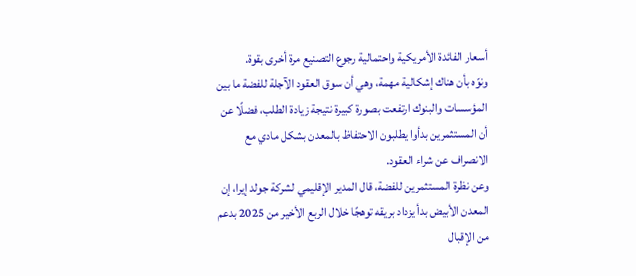أسعار الفائدة الأمريكية واحتمالية رجوع التصنيع مرة أخرى بقوة.
ونوّه بأن هناك إشكالية مهمة، وهي أن سوق العقود الآجلة للفضة ما بين المؤسسات والبنوك ارتفعت بصورة كبيرة نتيجة زيادة الطلب، فضلًا عن أن المستثمرين بدأوا يطلبون الاحتفاظ بالمعدن بشكل مادي مع الانصراف عن شراء العقود.
وعن نظرة المستثمرين للفضة، قال المدير الإقليمي لشركة جولد إيرا، إن المعدن الأبيض بدأ يزداد بريقه توهجًا خلال الربع الأخير من 2025 بدعم من الإقبال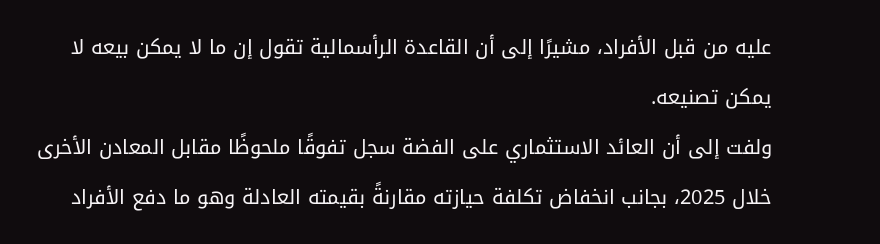عليه من قبل الأفراد، مشيرًا إلى أن القاعدة الرأسمالية تقول إن ما لا يمكن بيعه لا يمكن تصنيعه.
ولفت إلى أن العائد الاستثماري على الفضة سجل تفوقًا ملحوظًا مقابل المعادن الأخرى خلال 2025، بجانب انخفاض تكلفة حيازته مقارنةً بقيمته العادلة وهو ما دفع الأفراد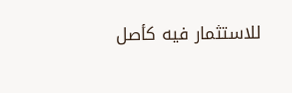للاستثمار فيه كأصل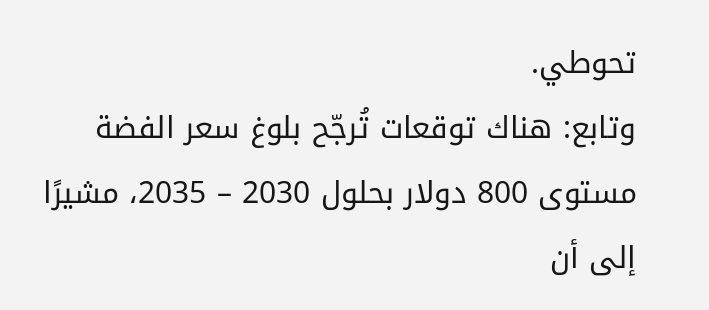تحوطي.
وتابع: هناك توقعات تُرجّح بلوغ سعر الفضة مستوى 800 دولار بحلول 2030 – 2035، مشيرًا إلى أن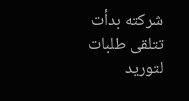شركته بدأت تتلقى طلبات لتوريد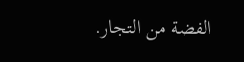الفضة من التجار.